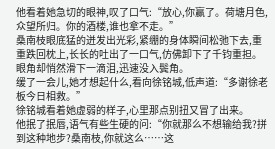他看着她急切的眼神,叹了口气:“放心,你赢了。荷塘月色,众望所归。你的酒楼,谁也拿不走。”
桑南枝眼底猛的迸发出光彩,紧绷的身体瞬间松弛下去,重重跌回枕上,长长的吐出了一口气,仿佛卸下了千钧重担。
眼角却悄然滑下一滴泪,迅速没入鬓角。
缓了一会儿,她才想起什么,看向徐铭城,低声道:“多谢徐老板今日相救。”
徐铭城看着她虚弱的样子,心里那点别扭又冒了出来。
他抿了抿唇,语气有些生硬的问:“你就那么不想输给我?拼到这种地步?桑南枝,你就这么……这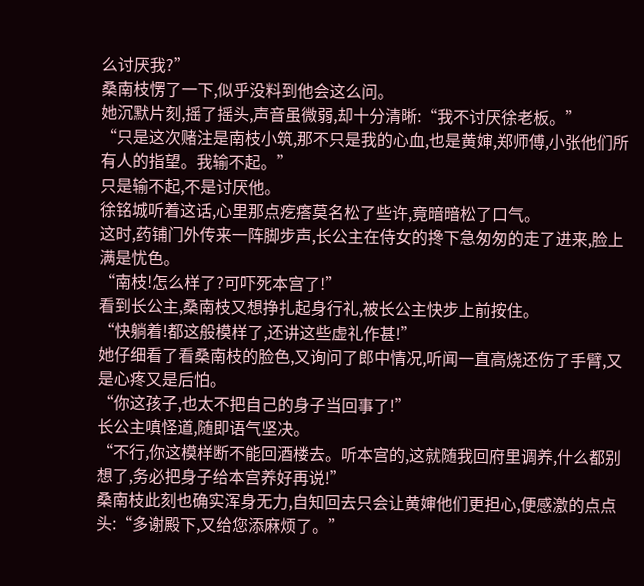么讨厌我?”
桑南枝愣了一下,似乎没料到他会这么问。
她沉默片刻,摇了摇头,声音虽微弱,却十分清晰:“我不讨厌徐老板。”
“只是这次赌注是南枝小筑,那不只是我的心血,也是黄婶,郑师傅,小张他们所有人的指望。我输不起。”
只是输不起,不是讨厌他。
徐铭城听着这话,心里那点疙瘩莫名松了些许,竟暗暗松了口气。
这时,药铺门外传来一阵脚步声,长公主在侍女的搀下急匆匆的走了进来,脸上满是忧色。
“南枝!怎么样了?可吓死本宫了!”
看到长公主,桑南枝又想挣扎起身行礼,被长公主快步上前按住。
“快躺着!都这般模样了,还讲这些虚礼作甚!”
她仔细看了看桑南枝的脸色,又询问了郎中情况,听闻一直高烧还伤了手臂,又是心疼又是后怕。
“你这孩子,也太不把自己的身子当回事了!”
长公主嗔怪道,随即语气坚决。
“不行,你这模样断不能回酒楼去。听本宫的,这就随我回府里调养,什么都别想了,务必把身子给本宫养好再说!”
桑南枝此刻也确实浑身无力,自知回去只会让黄婶他们更担心,便感激的点点头:“多谢殿下,又给您添麻烦了。”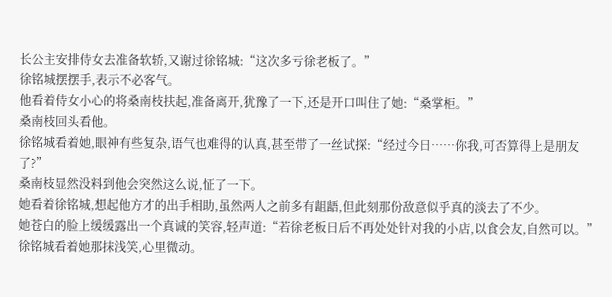长公主安排侍女去准备软轿,又谢过徐铭城:“这次多亏徐老板了。”
徐铭城摆摆手,表示不必客气。
他看着侍女小心的将桑南枝扶起,准备离开,犹豫了一下,还是开口叫住了她:“桑掌柜。”
桑南枝回头看他。
徐铭城看着她,眼神有些复杂,语气也难得的认真,甚至带了一丝试探:“经过今日……你我,可否算得上是朋友了?”
桑南枝显然没料到他会突然这么说,怔了一下。
她看着徐铭城,想起他方才的出手相助,虽然两人之前多有龃龉,但此刻那份敌意似乎真的淡去了不少。
她苍白的脸上缓缓露出一个真诚的笑容,轻声道:“若徐老板日后不再处处针对我的小店,以食会友,自然可以。”
徐铭城看着她那抹浅笑,心里微动。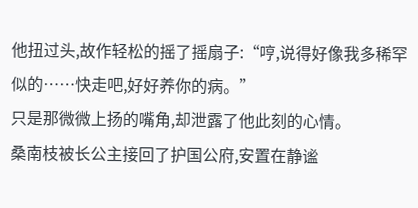他扭过头,故作轻松的摇了摇扇子:“哼,说得好像我多稀罕似的……快走吧,好好养你的病。”
只是那微微上扬的嘴角,却泄露了他此刻的心情。
桑南枝被长公主接回了护国公府,安置在静谧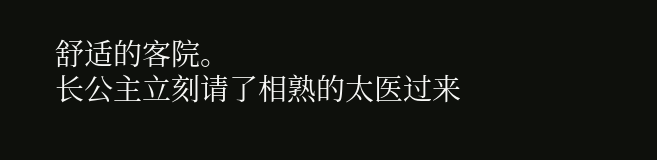舒适的客院。
长公主立刻请了相熟的太医过来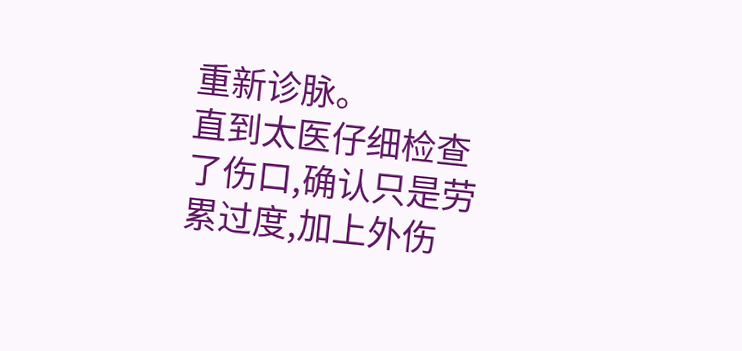重新诊脉。
直到太医仔细检查了伤口,确认只是劳累过度,加上外伤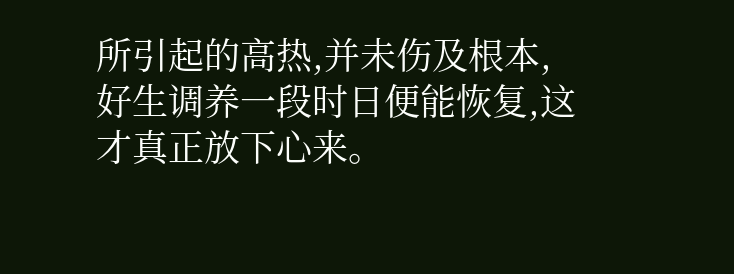所引起的高热,并未伤及根本,好生调养一段时日便能恢复,这才真正放下心来。